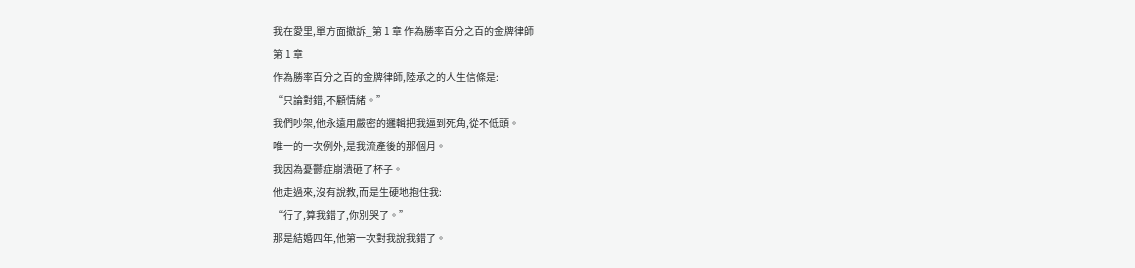我在愛里,單方面撤訴_第 1 章 作為勝率百分之百的金牌律師
第 1 章
作為勝率百分之百的金牌律師,陸承之的人生信條是:
“只論對錯,不顧情緒。”
我們吵架,他永遠用嚴密的邏輯把我逼到死角,從不低頭。
唯一的一次例外,是我流產後的那個月。
我因為憂鬱症崩潰砸了杯子。
他走過來,沒有說教,而是生硬地抱住我:
“行了,算我錯了,你別哭了。”
那是結婚四年,他第一次對我說我錯了。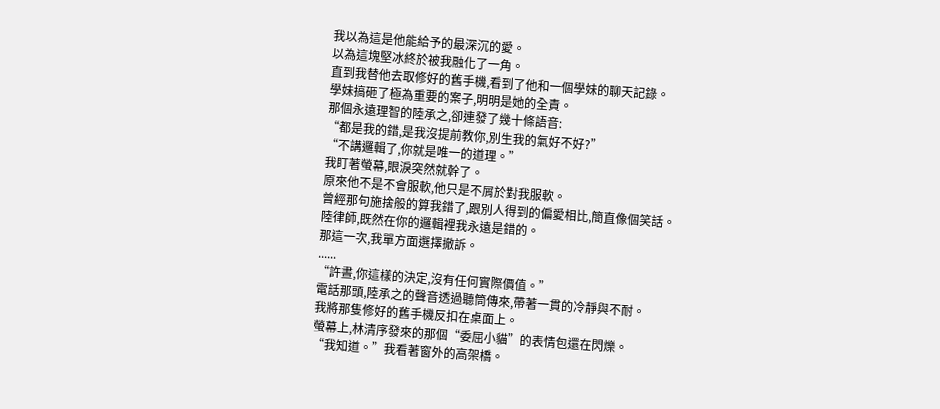我以為這是他能給予的最深沉的愛。
以為這塊堅冰終於被我融化了一角。
直到我替他去取修好的舊手機,看到了他和一個學妹的聊天記錄。
學妹搞砸了極為重要的案子,明明是她的全責。
那個永遠理智的陸承之,卻連發了幾十條語音:
“都是我的錯,是我沒提前教你,別生我的氣好不好?”
“不講邏輯了,你就是唯一的道理。”
我盯著螢幕,眼淚突然就幹了。
原來他不是不會服軟,他只是不屑於對我服軟。
曾經那句施捨般的算我錯了,跟別人得到的偏愛相比,簡直像個笑話。
陸律師,既然在你的邏輯裡我永遠是錯的。
那這一次,我單方面選擇撤訴。
......
“許晝,你這樣的決定,沒有任何實際價值。”
電話那頭,陸承之的聲音透過聽筒傳來,帶著一貫的冷靜與不耐。
我將那隻修好的舊手機反扣在桌面上。
螢幕上,林清序發來的那個“委屈小貓”的表情包還在閃爍。
“我知道。”我看著窗外的高架橋。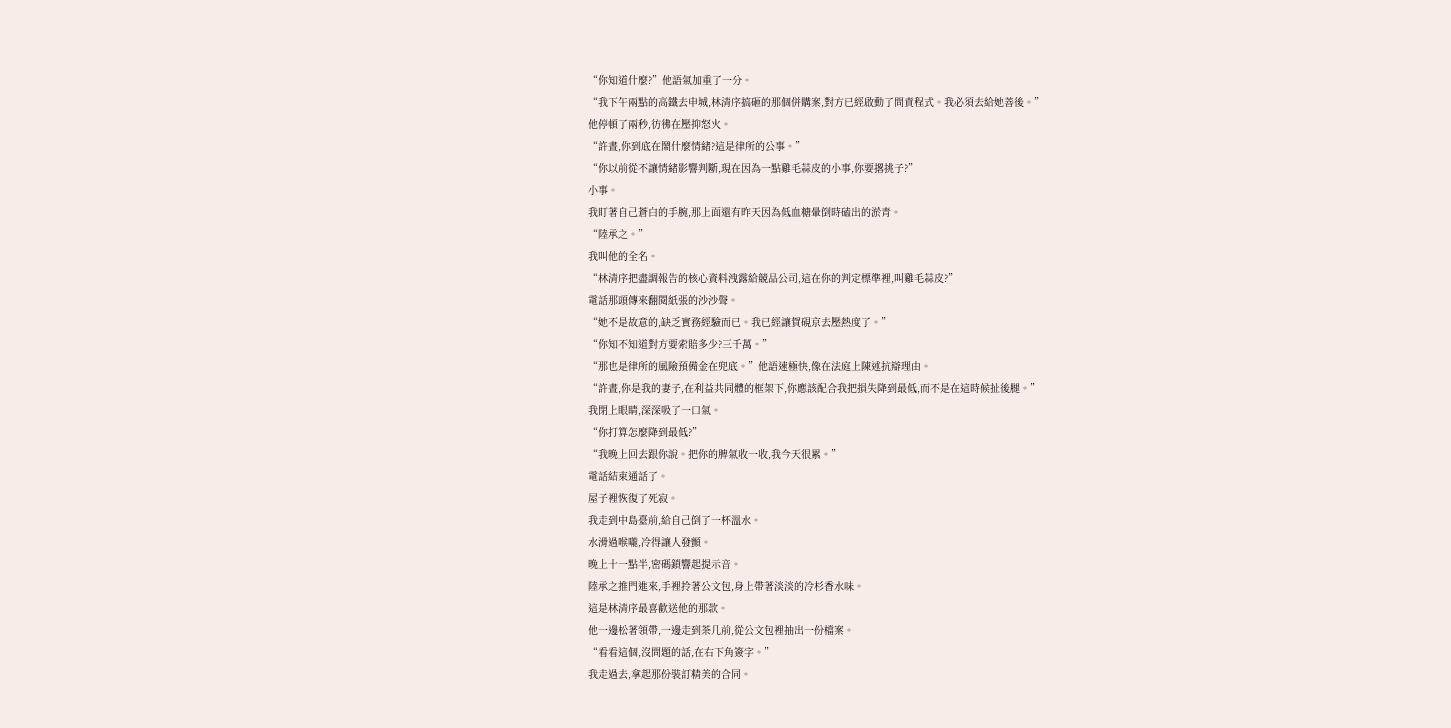“你知道什麼?”他語氣加重了一分。
“我下午兩點的高鐵去申城,林清序搞砸的那個併購案,對方已經啟動了問責程式。我必須去給她善後。”
他停頓了兩秒,彷彿在壓抑怒火。
“許晝,你到底在鬧什麼情緒?這是律所的公事。”
“你以前從不讓情緒影響判斷,現在因為一點雞毛蒜皮的小事,你要撂挑子?”
小事。
我盯著自己蒼白的手腕,那上面還有昨天因為低血糖暈倒時磕出的淤青。
“陸承之。”
我叫他的全名。
“林清序把盡調報告的核心資料洩露給競品公司,這在你的判定標準裡,叫雞毛蒜皮?”
電話那頭傳來翻閱紙張的沙沙聲。
“她不是故意的,缺乏實務經驗而已。我已經讓賀硯京去壓熱度了。”
“你知不知道對方要索賠多少?三千萬。”
“那也是律所的風險預備金在兜底。”他語速極快,像在法庭上陳述抗辯理由。
“許晝,你是我的妻子,在利益共同體的框架下,你應該配合我把損失降到最低,而不是在這時候扯後腿。”
我閉上眼睛,深深吸了一口氣。
“你打算怎麼降到最低?”
“我晚上回去跟你說。把你的脾氣收一收,我今天很累。”
電話結束通話了。
屋子裡恢復了死寂。
我走到中島臺前,給自己倒了一杯溫水。
水滑過喉嚨,冷得讓人發顫。
晚上十一點半,密碼鎖響起提示音。
陸承之推門進來,手裡拎著公文包,身上帶著淡淡的冷杉香水味。
這是林清序最喜歡送他的那款。
他一邊松著領帶,一邊走到茶几前,從公文包裡抽出一份檔案。
“看看這個,沒問題的話,在右下角簽字。”
我走過去,拿起那份裝訂精美的合同。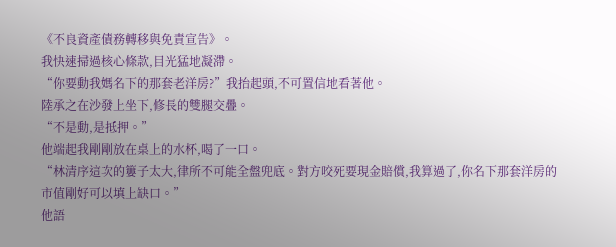《不良資產債務轉移與免責宣告》。
我快速掃過核心條款,目光猛地凝滯。
“你要動我媽名下的那套老洋房?”我抬起頭,不可置信地看著他。
陸承之在沙發上坐下,修長的雙腿交疊。
“不是動,是抵押。”
他端起我剛剛放在桌上的水杯,喝了一口。
“林清序這次的簍子太大,律所不可能全盤兜底。對方咬死要現金賠償,我算過了,你名下那套洋房的市值剛好可以填上缺口。”
他語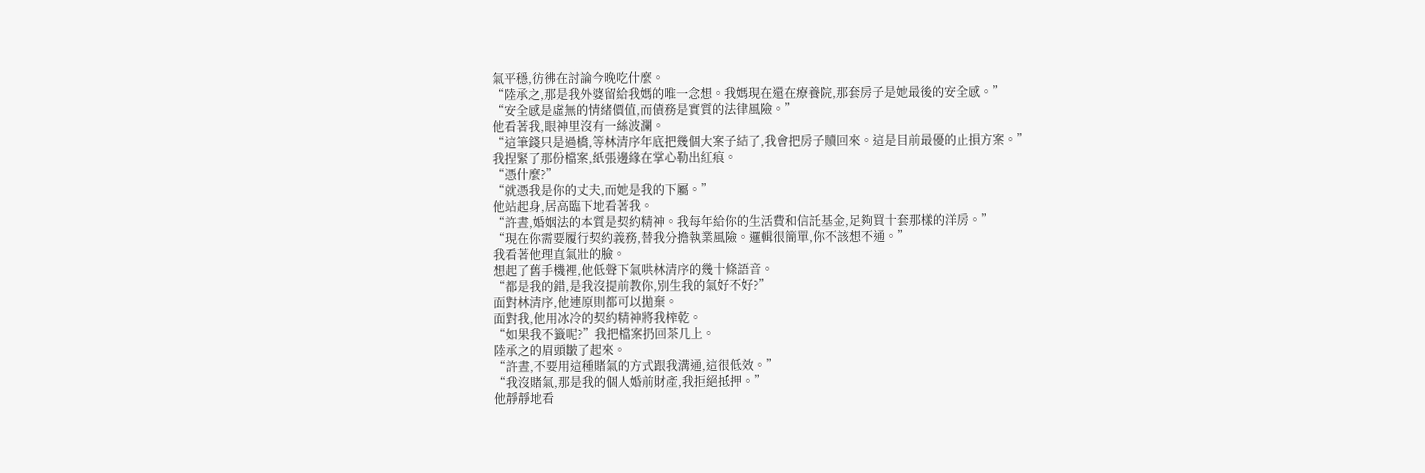氣平穩,彷彿在討論今晚吃什麼。
“陸承之,那是我外婆留給我媽的唯一念想。我媽現在還在療養院,那套房子是她最後的安全感。”
“安全感是虛無的情緒價值,而債務是實質的法律風險。”
他看著我,眼神里沒有一絲波瀾。
“這筆錢只是過橋,等林清序年底把幾個大案子結了,我會把房子贖回來。這是目前最優的止損方案。”
我捏緊了那份檔案,紙張邊緣在掌心勒出紅痕。
“憑什麼?”
“就憑我是你的丈夫,而她是我的下屬。”
他站起身,居高臨下地看著我。
“許晝,婚姻法的本質是契約精神。我每年給你的生活費和信託基金,足夠買十套那樣的洋房。”
“現在你需要履行契約義務,替我分擔執業風險。邏輯很簡單,你不該想不通。”
我看著他理直氣壯的臉。
想起了舊手機裡,他低聲下氣哄林清序的幾十條語音。
“都是我的錯,是我沒提前教你,別生我的氣好不好?”
面對林清序,他連原則都可以拋棄。
面對我,他用冰冷的契約精神將我榨乾。
“如果我不籤呢?”我把檔案扔回茶几上。
陸承之的眉頭皺了起來。
“許晝,不要用這種賭氣的方式跟我溝通,這很低效。”
“我沒賭氣,那是我的個人婚前財產,我拒絕抵押。”
他靜靜地看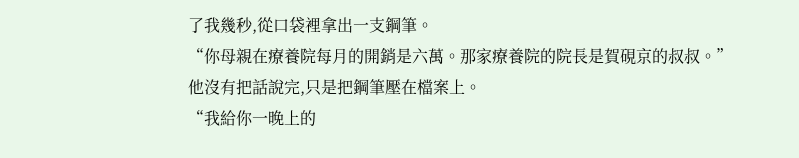了我幾秒,從口袋裡拿出一支鋼筆。
“你母親在療養院每月的開銷是六萬。那家療養院的院長是賀硯京的叔叔。”
他沒有把話說完,只是把鋼筆壓在檔案上。
“我給你一晚上的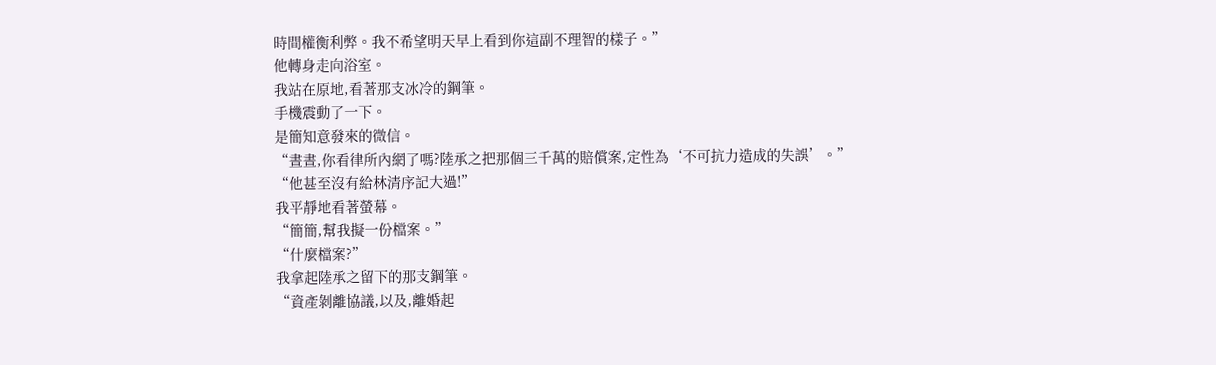時間權衡利弊。我不希望明天早上看到你這副不理智的樣子。”
他轉身走向浴室。
我站在原地,看著那支冰冷的鋼筆。
手機震動了一下。
是簡知意發來的微信。
“晝晝,你看律所內網了嗎?陸承之把那個三千萬的賠償案,定性為‘不可抗力造成的失誤’。”
“他甚至沒有給林清序記大過!”
我平靜地看著螢幕。
“簡簡,幫我擬一份檔案。”
“什麼檔案?”
我拿起陸承之留下的那支鋼筆。
“資產剝離協議,以及,離婚起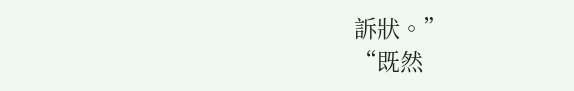訴狀。”
“既然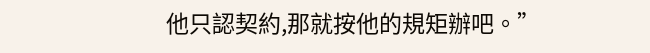他只認契約,那就按他的規矩辦吧。”